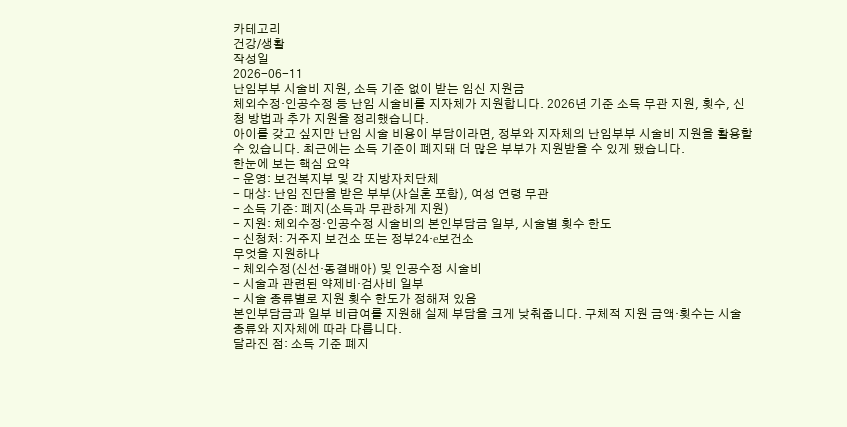카테고리
건강/생활
작성일
2026-06-11
난임부부 시술비 지원, 소득 기준 없이 받는 임신 지원금
체외수정·인공수정 등 난임 시술비를 지자체가 지원합니다. 2026년 기준 소득 무관 지원, 횟수, 신청 방법과 추가 지원을 정리했습니다.
아이를 갖고 싶지만 난임 시술 비용이 부담이라면, 정부와 지자체의 난임부부 시술비 지원을 활용할 수 있습니다. 최근에는 소득 기준이 폐지돼 더 많은 부부가 지원받을 수 있게 됐습니다.
한눈에 보는 핵심 요약
- 운영: 보건복지부 및 각 지방자치단체
- 대상: 난임 진단을 받은 부부(사실혼 포함), 여성 연령 무관
- 소득 기준: 폐지(소득과 무관하게 지원)
- 지원: 체외수정·인공수정 시술비의 본인부담금 일부, 시술별 횟수 한도
- 신청처: 거주지 보건소 또는 정부24·e보건소
무엇을 지원하나
- 체외수정(신선·동결배아) 및 인공수정 시술비
- 시술과 관련된 약제비·검사비 일부
- 시술 종류별로 지원 횟수 한도가 정해져 있음
본인부담금과 일부 비급여를 지원해 실제 부담을 크게 낮춰줍니다. 구체적 지원 금액·횟수는 시술 종류와 지자체에 따라 다릅니다.
달라진 점: 소득 기준 폐지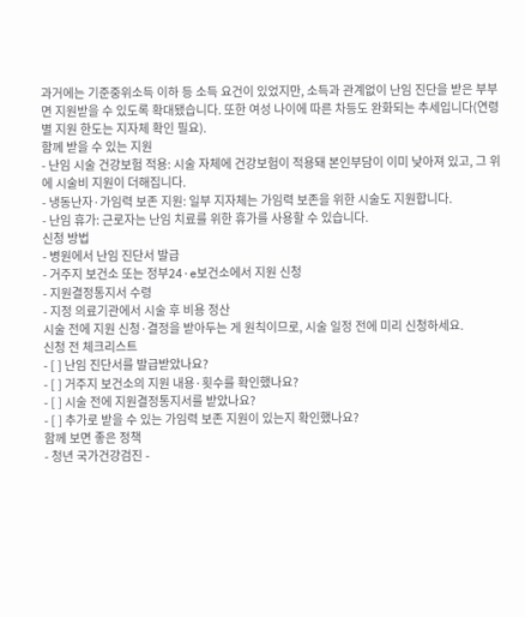과거에는 기준중위소득 이하 등 소득 요건이 있었지만, 소득과 관계없이 난임 진단을 받은 부부면 지원받을 수 있도록 확대됐습니다. 또한 여성 나이에 따른 차등도 완화되는 추세입니다(연령별 지원 한도는 지자체 확인 필요).
함께 받을 수 있는 지원
- 난임 시술 건강보험 적용: 시술 자체에 건강보험이 적용돼 본인부담이 이미 낮아져 있고, 그 위에 시술비 지원이 더해집니다.
- 냉동난자·가임력 보존 지원: 일부 지자체는 가임력 보존을 위한 시술도 지원합니다.
- 난임 휴가: 근로자는 난임 치료를 위한 휴가를 사용할 수 있습니다.
신청 방법
- 병원에서 난임 진단서 발급
- 거주지 보건소 또는 정부24·e보건소에서 지원 신청
- 지원결정통지서 수령
- 지정 의료기관에서 시술 후 비용 정산
시술 전에 지원 신청·결정을 받아두는 게 원칙이므로, 시술 일정 전에 미리 신청하세요.
신청 전 체크리스트
- [ ] 난임 진단서를 발급받았나요?
- [ ] 거주지 보건소의 지원 내용·횟수를 확인했나요?
- [ ] 시술 전에 지원결정통지서를 받았나요?
- [ ] 추가로 받을 수 있는 가임력 보존 지원이 있는지 확인했나요?
함께 보면 좋은 정책
- 청년 국가건강검진 -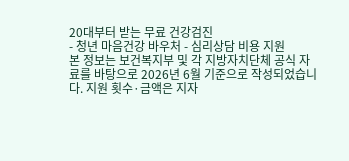20대부터 받는 무료 건강검진
- 청년 마음건강 바우처 - 심리상담 비용 지원
본 정보는 보건복지부 및 각 지방자치단체 공식 자료를 바탕으로 2026년 6월 기준으로 작성되었습니다. 지원 횟수·금액은 지자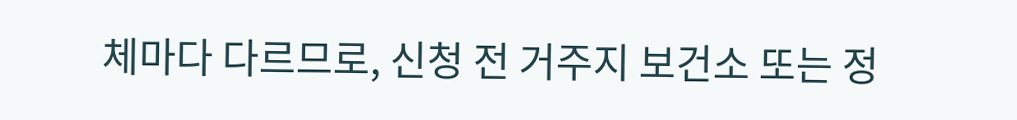체마다 다르므로, 신청 전 거주지 보건소 또는 정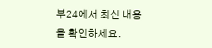부24에서 최신 내용을 확인하세요.